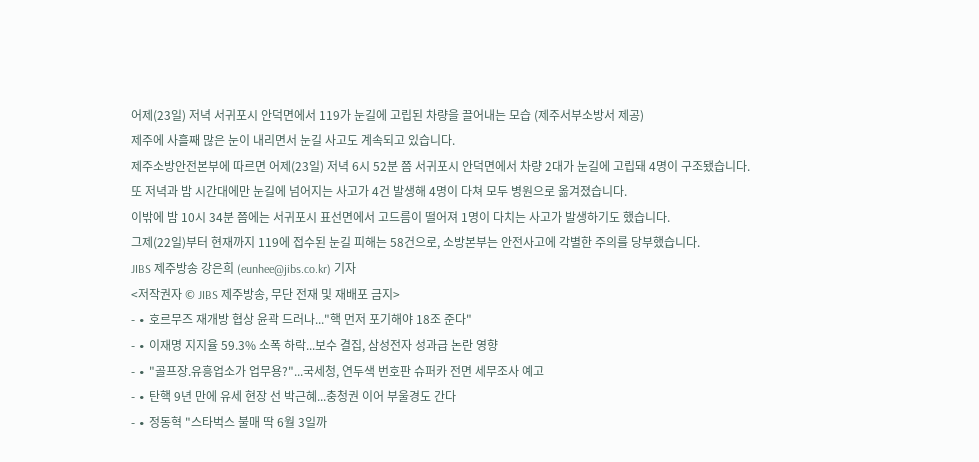어제(23일) 저녁 서귀포시 안덕면에서 119가 눈길에 고립된 차량을 끌어내는 모습 (제주서부소방서 제공)
제주에 사흘째 많은 눈이 내리면서 눈길 사고도 계속되고 있습니다.
제주소방안전본부에 따르면 어제(23일) 저녁 6시 52분 쯤 서귀포시 안덕면에서 차량 2대가 눈길에 고립돼 4명이 구조됐습니다.
또 저녁과 밤 시간대에만 눈길에 넘어지는 사고가 4건 발생해 4명이 다쳐 모두 병원으로 옮겨졌습니다.
이밖에 밤 10시 34분 쯤에는 서귀포시 표선면에서 고드름이 떨어져 1명이 다치는 사고가 발생하기도 했습니다.
그제(22일)부터 현재까지 119에 접수된 눈길 피해는 58건으로, 소방본부는 안전사고에 각별한 주의를 당부했습니다.
JIBS 제주방송 강은희 (eunhee@jibs.co.kr) 기자
<저작권자 © JIBS 제주방송, 무단 전재 및 재배포 금지>
- ∙ 호르무즈 재개방 협상 윤곽 드러나..."핵 먼저 포기해야 18조 준다"
- ∙ 이재명 지지율 59.3% 소폭 하락...보수 결집, 삼성전자 성과급 논란 영향
- ∙ "골프장.유흥업소가 업무용?"...국세청, 연두색 번호판 슈퍼카 전면 세무조사 예고
- ∙ 탄핵 9년 만에 유세 현장 선 박근혜...충청권 이어 부울경도 간다
- ∙ 정동혁 "스타벅스 불매 딱 6월 3일까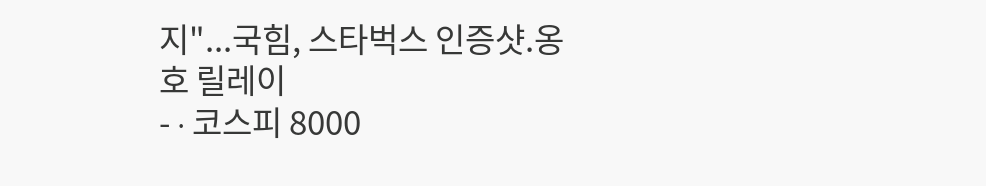지"...국힘, 스타벅스 인증샷.옹호 릴레이
- ∙ 코스피 8000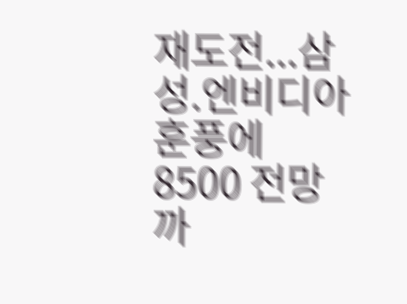재도전...삼성.엔비디아 훈풍에 8500 전망까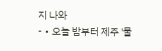지 나와
- ∙ 오늘 밤부터 제주 '물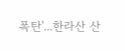폭탄'...한라산 산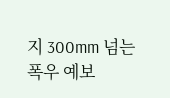지 300mm 넘는 폭우 예보